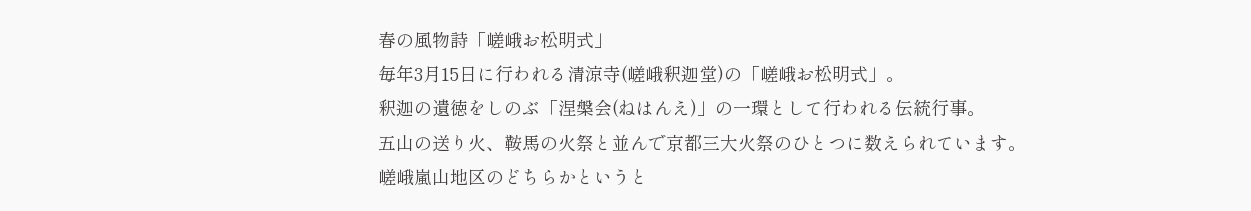春の風物詩「嵯峨お松明式」
毎年3月15日に行われる清涼寺(嵯峨釈迦堂)の「嵯峨お松明式」。
釈迦の遺徳をしのぶ「涅槃会(ねはんえ)」の一環として行われる伝統行事。
五山の送り火、鞍馬の火祭と並んで京都三大火祭のひとつに数えられています。
嵯峨嵐山地区のどちらかというと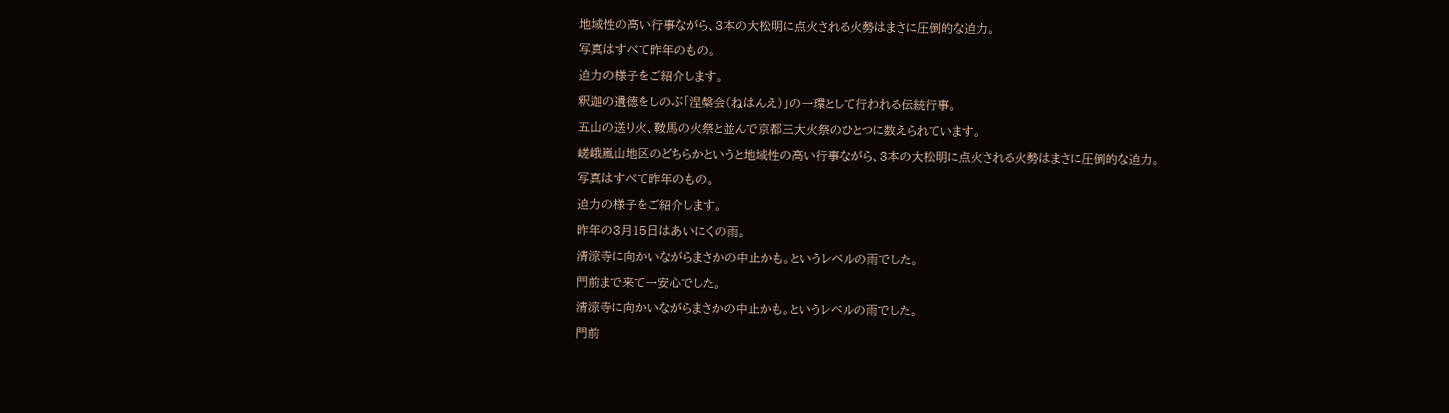地域性の高い行事ながら、3本の大松明に点火される火勢はまさに圧倒的な迫力。
写真はすべて昨年のもの。
迫力の様子をご紹介します。
釈迦の遺徳をしのぶ「涅槃会(ねはんえ)」の一環として行われる伝統行事。
五山の送り火、鞍馬の火祭と並んで京都三大火祭のひとつに数えられています。
嵯峨嵐山地区のどちらかというと地域性の高い行事ながら、3本の大松明に点火される火勢はまさに圧倒的な迫力。
写真はすべて昨年のもの。
迫力の様子をご紹介します。
昨年の3月15日はあいにくの雨。
清涼寺に向かいながらまさかの中止かも。というレベルの雨でした。
門前まで来て一安心でした。
清涼寺に向かいながらまさかの中止かも。というレベルの雨でした。
門前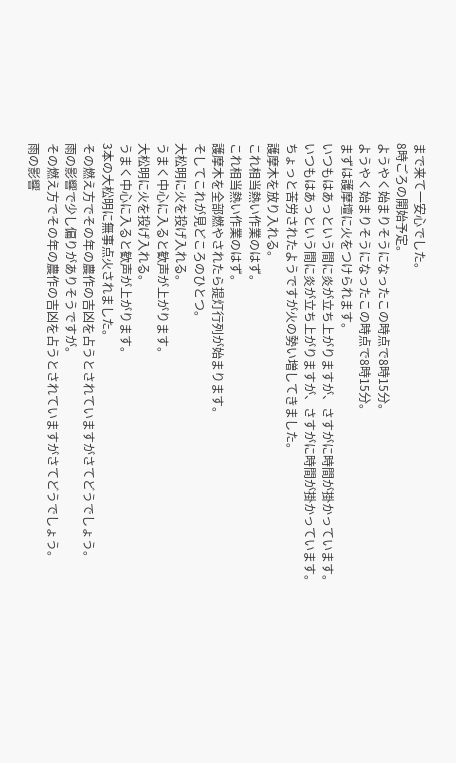まで来て一安心でした。
8時ごろの開始予定。
ようやく始まりそうになったこの時点で8時15分。
ようやく始まりそうになったこの時点で8時15分。
まずは護摩壇に火をつけられます。
いつもはあっという間に炎が立ち上がりますが、さすがに時間が掛かっています。
いつもはあっという間に炎が立ち上がりますが、さすがに時間が掛かっています。
ちょっと苦労されたようですが火の勢い増してきました。
護摩木を放り入れる。
これ相当熱い作業のはず。
これ相当熱い作業のはず。
護摩木を全部燃やされたら提灯行列が始まります。
そしてこれが見どころのひとつ。
大松明に火を投げ入れる。
うまく中心に入ると歓声が上がります。
大松明に火を投げ入れる。
うまく中心に入ると歓声が上がります。
3本の大松明に無事点火されました。
その燃え方でその年の農作の吉凶を占うとされていますがさてどうでしょう。
雨の影響で少し偏りがありそうですが。
その燃え方でその年の農作の吉凶を占うとされていますがさてどうでしょう。
雨の影響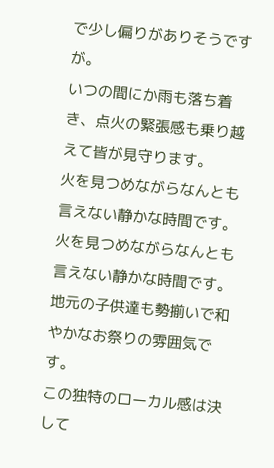で少し偏りがありそうですが。
いつの間にか雨も落ち着き、点火の緊張感も乗り越えて皆が見守ります。
火を見つめながらなんとも言えない静かな時間です。
火を見つめながらなんとも言えない静かな時間です。
地元の子供達も勢揃いで和やかなお祭りの雰囲気です。
この独特のローカル感は決して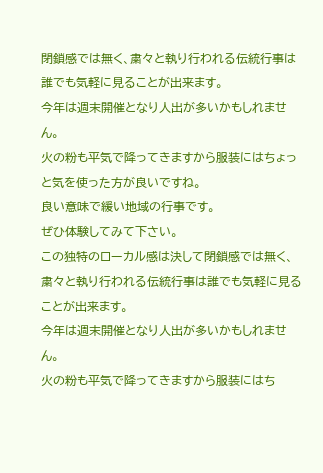閉鎖感では無く、粛々と執り行われる伝統行事は誰でも気軽に見ることが出来ます。
今年は週末開催となり人出が多いかもしれません。
火の粉も平気で降ってきますから服装にはちょっと気を使った方が良いですね。
良い意味で緩い地域の行事です。
ぜひ体験してみて下さい。
この独特のローカル感は決して閉鎖感では無く、粛々と執り行われる伝統行事は誰でも気軽に見ることが出来ます。
今年は週末開催となり人出が多いかもしれません。
火の粉も平気で降ってきますから服装にはち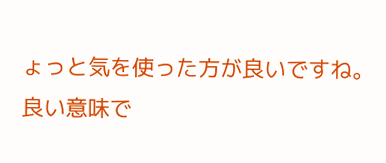ょっと気を使った方が良いですね。
良い意味で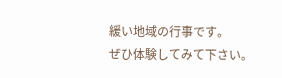緩い地域の行事です。
ぜひ体験してみて下さい。